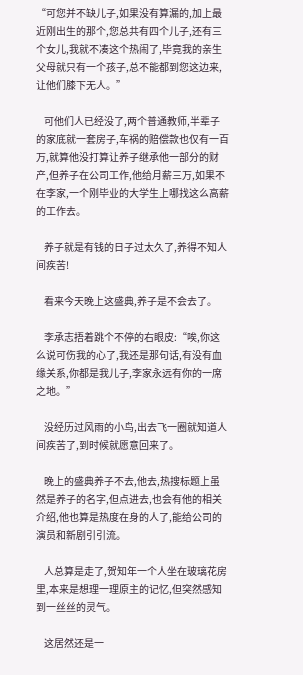“可您并不缺儿子,如果没有算漏的,加上最近刚出生的那个,您总共有四个儿子,还有三个女儿,我就不凑这个热闹了,毕竟我的亲生父母就只有一个孩子,总不能都到您这边来,让他们膝下无人。”

    可他们人已经没了,两个普通教师,半辈子的家底就一套房子,车祸的赔偿款也仅有一百万,就算他没打算让养子继承他一部分的财产,但养子在公司工作,他给月薪三万,如果不在李家,一个刚毕业的大学生上哪找这么高薪的工作去。

    养子就是有钱的日子过太久了,养得不知人间疾苦!

    看来今天晚上这盛典,养子是不会去了。

    李承志捂着跳个不停的右眼皮:“唉,你这么说可伤我的心了,我还是那句话,有没有血缘关系,你都是我儿子,李家永远有你的一席之地。”

    没经历过风雨的小鸟,出去飞一圈就知道人间疾苦了,到时候就愿意回来了。

    晚上的盛典养子不去,他去,热搜标题上虽然是养子的名字,但点进去,也会有他的相关介绍,他也算是热度在身的人了,能给公司的演员和新剧引引流。

    人总算是走了,贺知年一个人坐在玻璃花房里,本来是想理一理原主的记忆,但突然感知到一丝丝的灵气。

    这居然还是一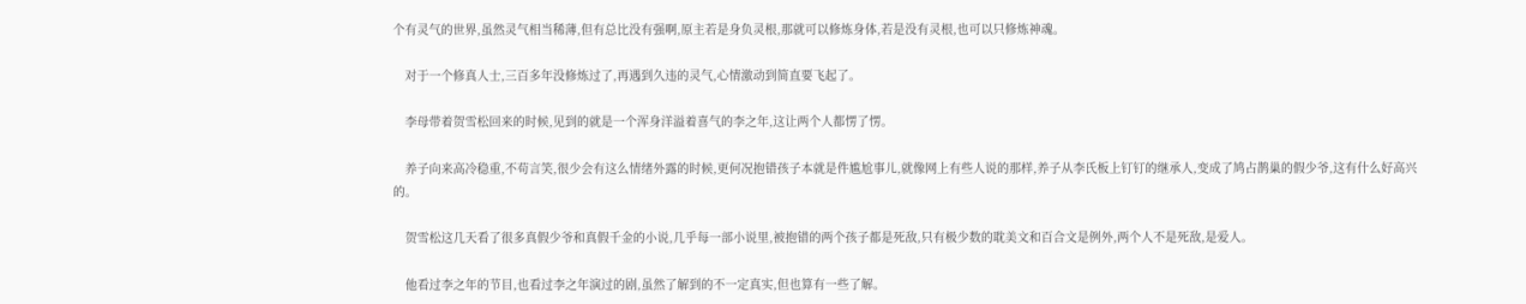个有灵气的世界,虽然灵气相当稀薄,但有总比没有强啊,原主若是身负灵根,那就可以修炼身体,若是没有灵根,也可以只修炼神魂。

    对于一个修真人士,三百多年没修炼过了,再遇到久违的灵气,心情激动到简直要飞起了。

    李母带着贺雪松回来的时候,见到的就是一个浑身洋溢着喜气的李之年,这让两个人都愣了愣。

    养子向来高冷稳重,不苟言笑,很少会有这么情绪外露的时候,更何况抱错孩子本就是件尴尬事儿,就像网上有些人说的那样,养子从李氏板上钉钉的继承人,变成了鸠占鹊巢的假少爷,这有什么好高兴的。

    贺雪松这几天看了很多真假少爷和真假千金的小说,几乎每一部小说里,被抱错的两个孩子都是死敌,只有极少数的耽美文和百合文是例外,两个人不是死敌,是爱人。

    他看过李之年的节目,也看过李之年演过的剧,虽然了解到的不一定真实,但也算有一些了解。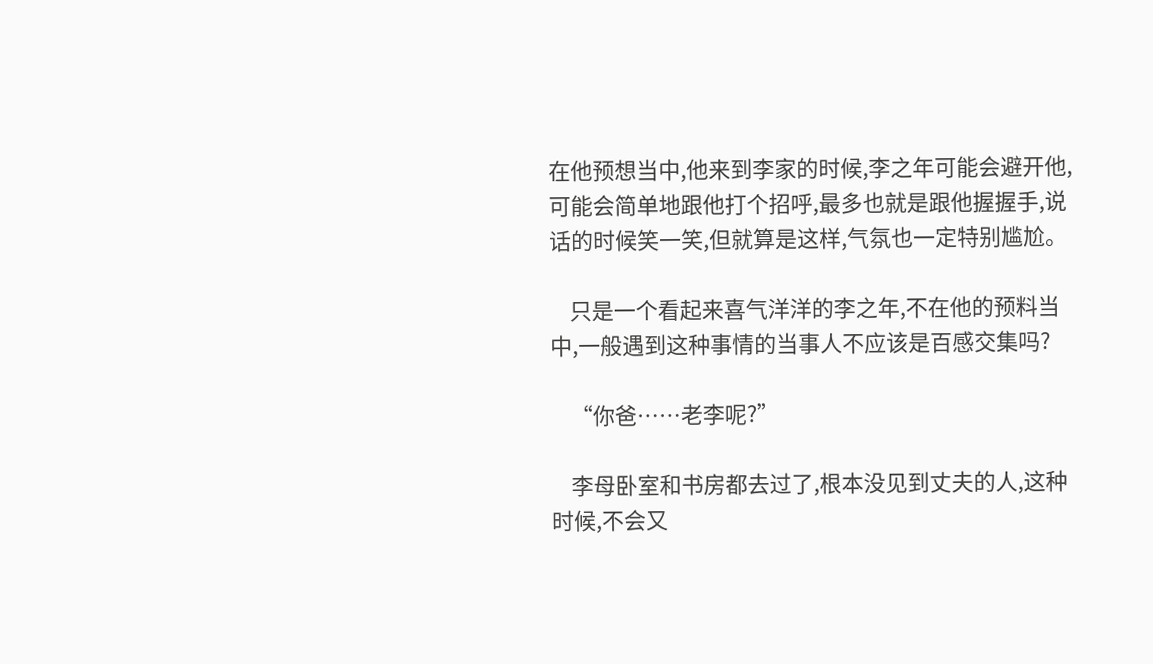在他预想当中,他来到李家的时候,李之年可能会避开他,可能会简单地跟他打个招呼,最多也就是跟他握握手,说话的时候笑一笑,但就算是这样,气氛也一定特别尴尬。

    只是一个看起来喜气洋洋的李之年,不在他的预料当中,一般遇到这种事情的当事人不应该是百感交集吗?

    “你爸……老李呢?”

    李母卧室和书房都去过了,根本没见到丈夫的人,这种时候,不会又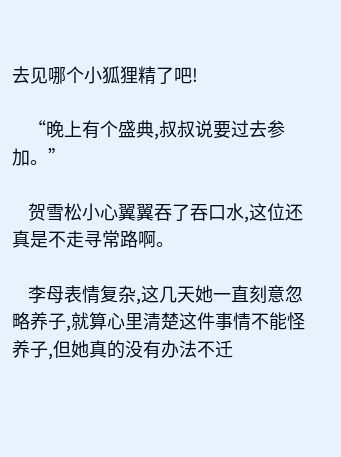去见哪个小狐狸精了吧!

    “晚上有个盛典,叔叔说要过去参加。”

    贺雪松小心翼翼吞了吞口水,这位还真是不走寻常路啊。

    李母表情复杂,这几天她一直刻意忽略养子,就算心里清楚这件事情不能怪养子,但她真的没有办法不迁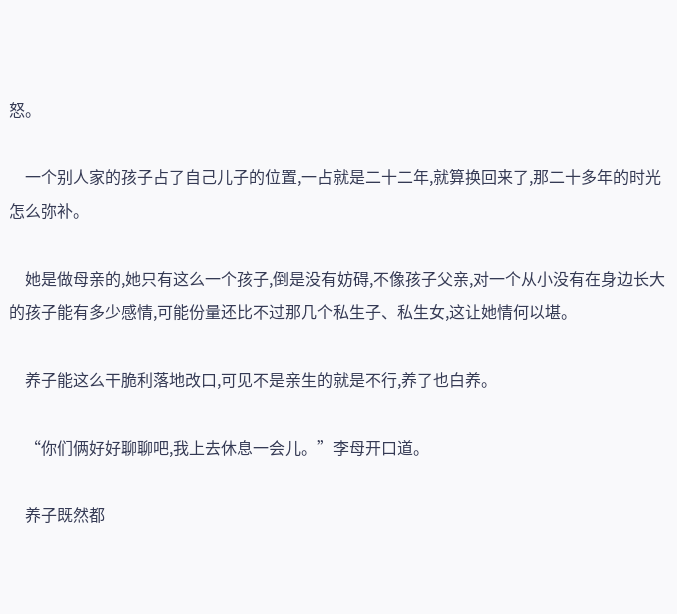怒。

    一个别人家的孩子占了自己儿子的位置,一占就是二十二年,就算换回来了,那二十多年的时光怎么弥补。

    她是做母亲的,她只有这么一个孩子,倒是没有妨碍,不像孩子父亲,对一个从小没有在身边长大的孩子能有多少感情,可能份量还比不过那几个私生子、私生女,这让她情何以堪。

    养子能这么干脆利落地改口,可见不是亲生的就是不行,养了也白养。

    “你们俩好好聊聊吧,我上去休息一会儿。”李母开口道。

    养子既然都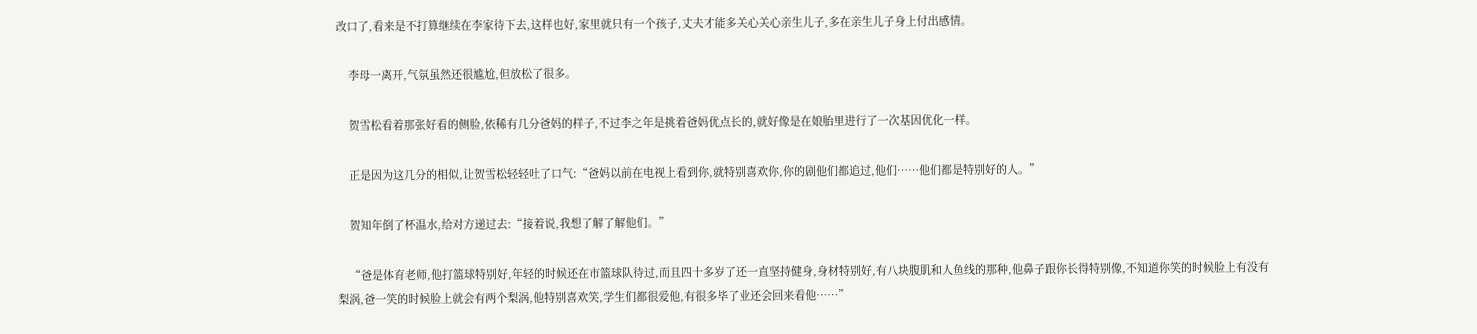改口了,看来是不打算继续在李家待下去,这样也好,家里就只有一个孩子,丈夫才能多关心关心亲生儿子,多在亲生儿子身上付出感情。

    李母一离开,气氛虽然还很尴尬,但放松了很多。

    贺雪松看着那张好看的侧脸,依稀有几分爸妈的样子,不过李之年是挑着爸妈优点长的,就好像是在娘胎里进行了一次基因优化一样。

    正是因为这几分的相似,让贺雪松轻轻吐了口气:“爸妈以前在电视上看到你,就特别喜欢你,你的剧他们都追过,他们……他们都是特别好的人。”

    贺知年倒了杯温水,给对方递过去:“接着说,我想了解了解他们。”

    “爸是体育老师,他打篮球特别好,年轻的时候还在市篮球队待过,而且四十多岁了还一直坚持健身,身材特别好,有八块腹肌和人鱼线的那种,他鼻子跟你长得特别像,不知道你笑的时候脸上有没有梨涡,爸一笑的时候脸上就会有两个梨涡,他特别喜欢笑,学生们都很爱他,有很多毕了业还会回来看他……”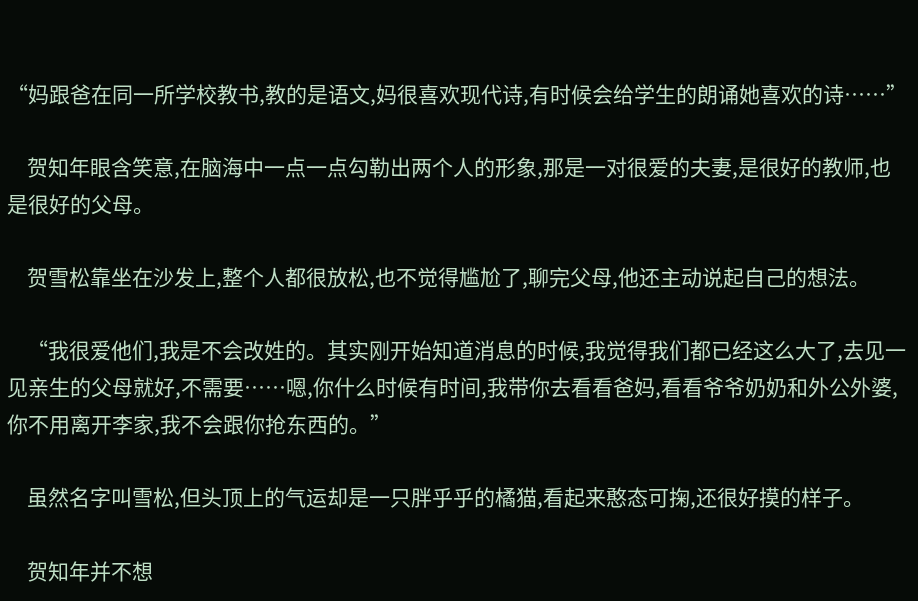“妈跟爸在同一所学校教书,教的是语文,妈很喜欢现代诗,有时候会给学生的朗诵她喜欢的诗……”

    贺知年眼含笑意,在脑海中一点一点勾勒出两个人的形象,那是一对很爱的夫妻,是很好的教师,也是很好的父母。

    贺雪松靠坐在沙发上,整个人都很放松,也不觉得尴尬了,聊完父母,他还主动说起自己的想法。

    “我很爱他们,我是不会改姓的。其实刚开始知道消息的时候,我觉得我们都已经这么大了,去见一见亲生的父母就好,不需要……嗯,你什么时候有时间,我带你去看看爸妈,看看爷爷奶奶和外公外婆,你不用离开李家,我不会跟你抢东西的。”

    虽然名字叫雪松,但头顶上的气运却是一只胖乎乎的橘猫,看起来憨态可掬,还很好摸的样子。

    贺知年并不想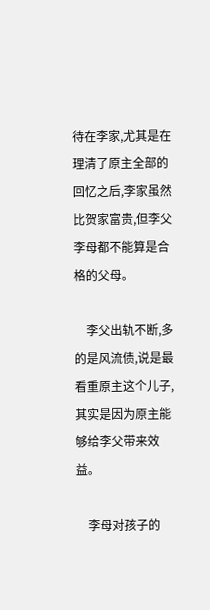待在李家,尤其是在理清了原主全部的回忆之后,李家虽然比贺家富贵,但李父李母都不能算是合格的父母。

    李父出轨不断,多的是风流债,说是最看重原主这个儿子,其实是因为原主能够给李父带来效益。

    李母对孩子的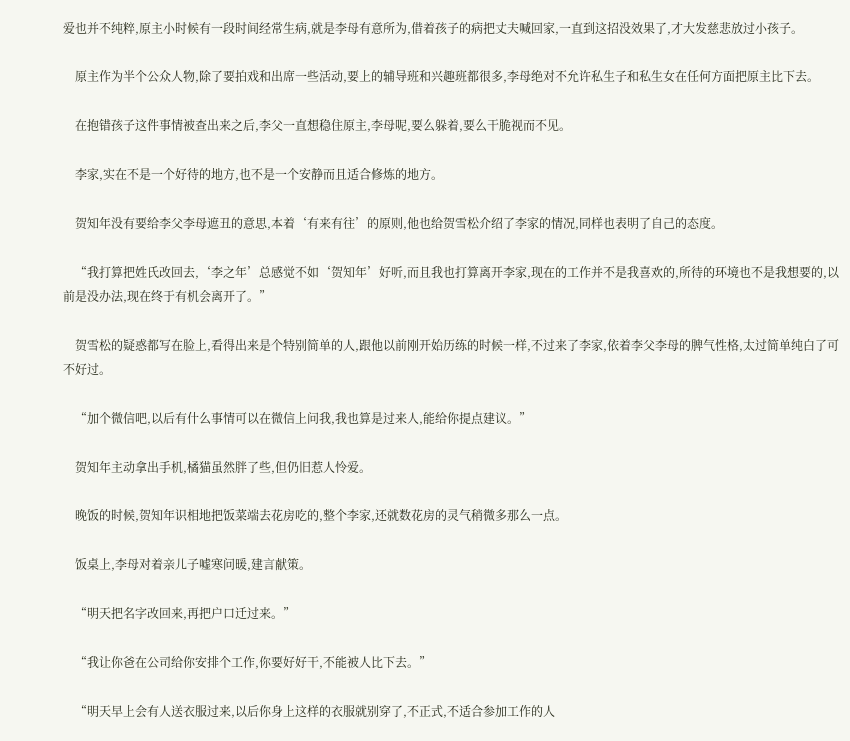爱也并不纯粹,原主小时候有一段时间经常生病,就是李母有意所为,借着孩子的病把丈夫喊回家,一直到这招没效果了,才大发慈悲放过小孩子。

    原主作为半个公众人物,除了要拍戏和出席一些活动,要上的辅导班和兴趣班都很多,李母绝对不允许私生子和私生女在任何方面把原主比下去。

    在抱错孩子这件事情被查出来之后,李父一直想稳住原主,李母呢,要么躲着,要么干脆视而不见。

    李家,实在不是一个好待的地方,也不是一个安静而且适合修炼的地方。

    贺知年没有要给李父李母遮丑的意思,本着‘有来有往’的原则,他也给贺雪松介绍了李家的情况,同样也表明了自己的态度。

    “我打算把姓氏改回去,‘李之年’总感觉不如‘贺知年’好听,而且我也打算离开李家,现在的工作并不是我喜欢的,所待的环境也不是我想要的,以前是没办法,现在终于有机会离开了。”

    贺雪松的疑惑都写在脸上,看得出来是个特别简单的人,跟他以前刚开始历练的时候一样,不过来了李家,依着李父李母的脾气性格,太过简单纯白了可不好过。

    “加个微信吧,以后有什么事情可以在微信上问我,我也算是过来人,能给你提点建议。”

    贺知年主动拿出手机,橘猫虽然胖了些,但仍旧惹人怜爱。

    晚饭的时候,贺知年识相地把饭菜端去花房吃的,整个李家,还就数花房的灵气稍微多那么一点。

    饭桌上,李母对着亲儿子嘘寒问暖,建言献策。

    “明天把名字改回来,再把户口迁过来。”

    “我让你爸在公司给你安排个工作,你要好好干,不能被人比下去。”

    “明天早上会有人送衣服过来,以后你身上这样的衣服就别穿了,不正式,不适合参加工作的人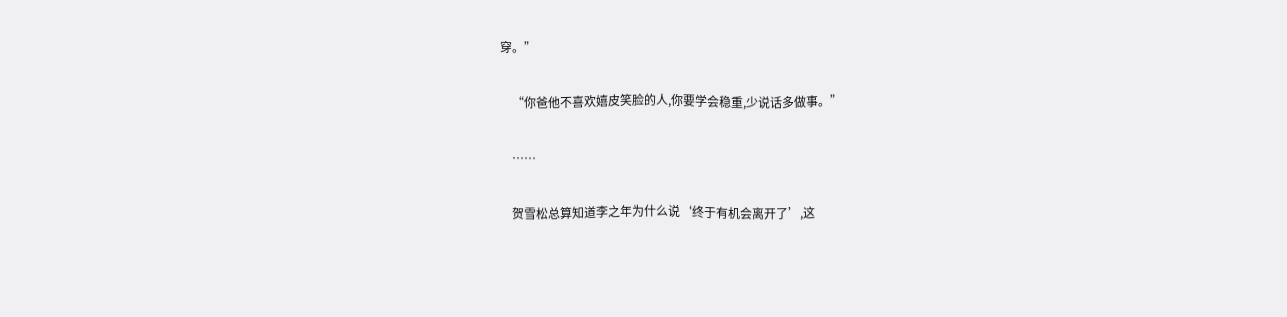穿。”

    “你爸他不喜欢嬉皮笑脸的人,你要学会稳重,少说话多做事。”

    ……

    贺雪松总算知道李之年为什么说‘终于有机会离开了’,这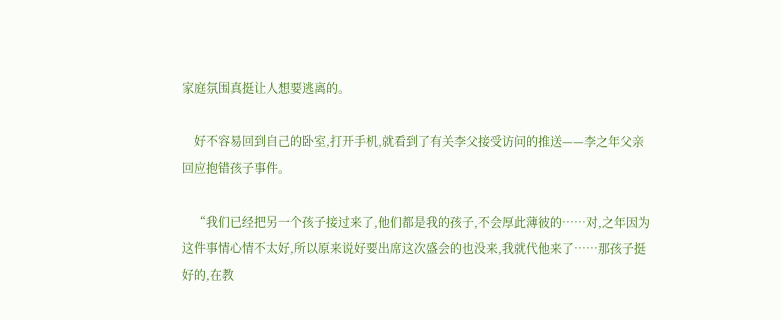家庭氛围真挺让人想要逃离的。

    好不容易回到自己的卧室,打开手机,就看到了有关李父接受访问的推送——李之年父亲回应抱错孩子事件。

    “我们已经把另一个孩子接过来了,他们都是我的孩子,不会厚此薄彼的……对,之年因为这件事情心情不太好,所以原来说好要出席这次盛会的也没来,我就代他来了……那孩子挺好的,在教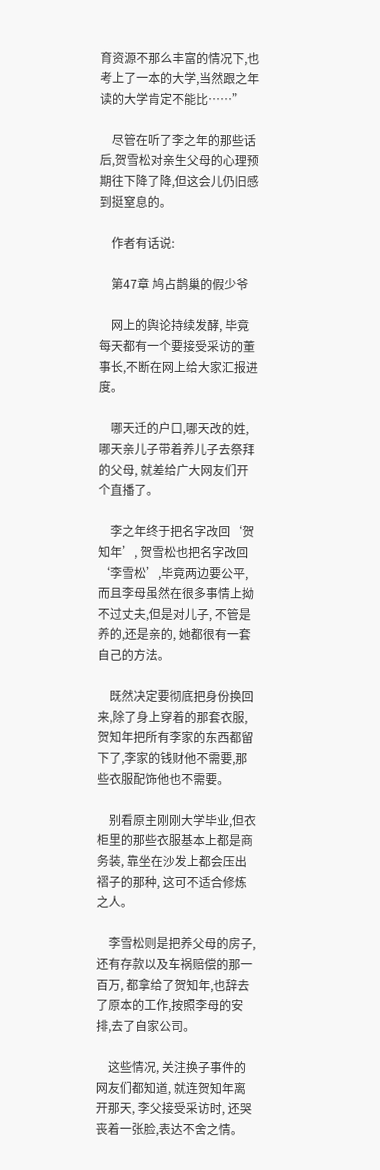育资源不那么丰富的情况下,也考上了一本的大学,当然跟之年读的大学肯定不能比……”

    尽管在听了李之年的那些话后,贺雪松对亲生父母的心理预期往下降了降,但这会儿仍旧感到挺窒息的。

    作者有话说:

    第47章 鸠占鹊巢的假少爷

    网上的舆论持续发酵, 毕竟每天都有一个要接受采访的董事长,不断在网上给大家汇报进度。

    哪天迁的户口,哪天改的姓, 哪天亲儿子带着养儿子去祭拜的父母, 就差给广大网友们开个直播了。

    李之年终于把名字改回‘贺知年’, 贺雪松也把名字改回‘李雪松’,毕竟两边要公平, 而且李母虽然在很多事情上拗不过丈夫,但是对儿子, 不管是养的,还是亲的, 她都很有一套自己的方法。

    既然决定要彻底把身份换回来,除了身上穿着的那套衣服,贺知年把所有李家的东西都留下了,李家的钱财他不需要,那些衣服配饰他也不需要。

    别看原主刚刚大学毕业,但衣柜里的那些衣服基本上都是商务装, 靠坐在沙发上都会压出褶子的那种, 这可不适合修炼之人。

    李雪松则是把养父母的房子,还有存款以及车祸赔偿的那一百万, 都拿给了贺知年,也辞去了原本的工作,按照李母的安排,去了自家公司。

    这些情况, 关注换子事件的网友们都知道, 就连贺知年离开那天, 李父接受采访时, 还哭丧着一张脸,表达不舍之情。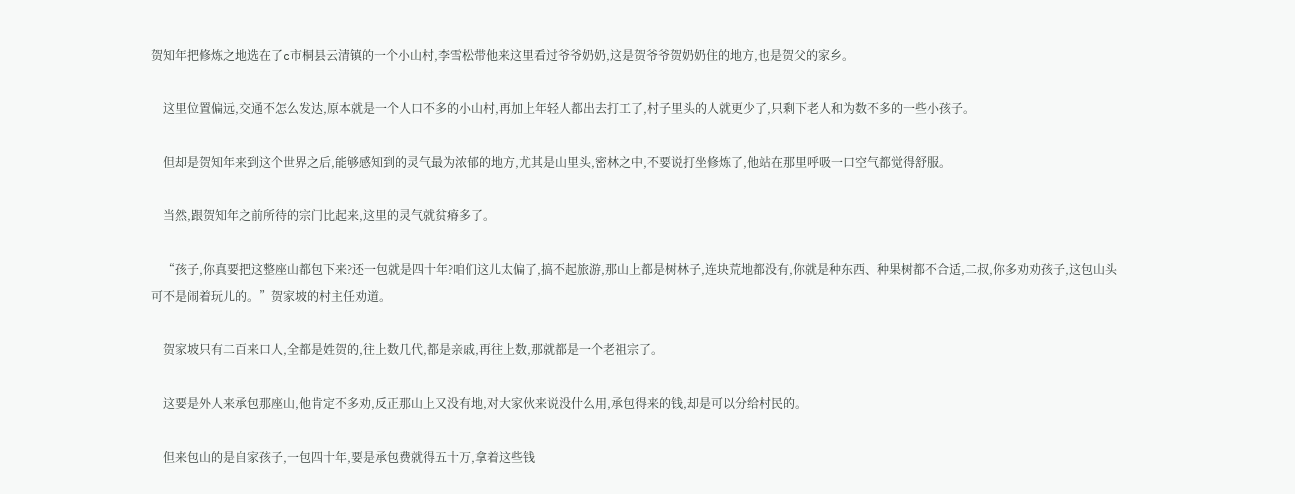贺知年把修炼之地选在了c市桐县云清镇的一个小山村,李雪松带他来这里看过爷爷奶奶,这是贺爷爷贺奶奶住的地方,也是贺父的家乡。

    这里位置偏远,交通不怎么发达,原本就是一个人口不多的小山村,再加上年轻人都出去打工了,村子里头的人就更少了,只剩下老人和为数不多的一些小孩子。

    但却是贺知年来到这个世界之后,能够感知到的灵气最为浓郁的地方,尤其是山里头,密林之中,不要说打坐修炼了,他站在那里呼吸一口空气都觉得舒服。

    当然,跟贺知年之前所待的宗门比起来,这里的灵气就贫瘠多了。

    “孩子,你真要把这整座山都包下来?还一包就是四十年?咱们这儿太偏了,搞不起旅游,那山上都是树林子,连块荒地都没有,你就是种东西、种果树都不合适,二叔,你多劝劝孩子,这包山头可不是闹着玩儿的。”贺家坡的村主任劝道。

    贺家坡只有二百来口人,全都是姓贺的,往上数几代,都是亲戚,再往上数,那就都是一个老祖宗了。

    这要是外人来承包那座山,他肯定不多劝,反正那山上又没有地,对大家伙来说没什么用,承包得来的钱,却是可以分给村民的。

    但来包山的是自家孩子,一包四十年,要是承包费就得五十万,拿着这些钱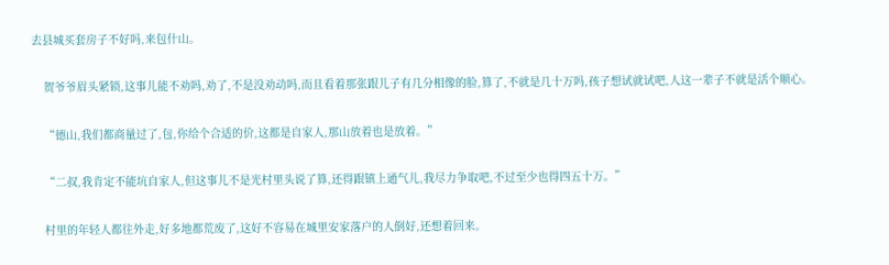去县城买套房子不好吗,来包什山。

    贺爷爷眉头紧锁,这事儿能不劝吗,劝了,不是没劝动吗,而且看着那张跟儿子有几分相像的脸,算了,不就是几十万吗,孩子想试就试吧,人这一辈子不就是活个顺心。

    “德山,我们都商量过了,包,你给个合适的价,这都是自家人,那山放着也是放着。”

    “二叔,我肯定不能坑自家人,但这事儿不是光村里头说了算,还得跟镇上通气儿,我尽力争取吧,不过至少也得四五十万。”

    村里的年轻人都往外走,好多地都荒废了,这好不容易在城里安家落户的人倒好,还想着回来。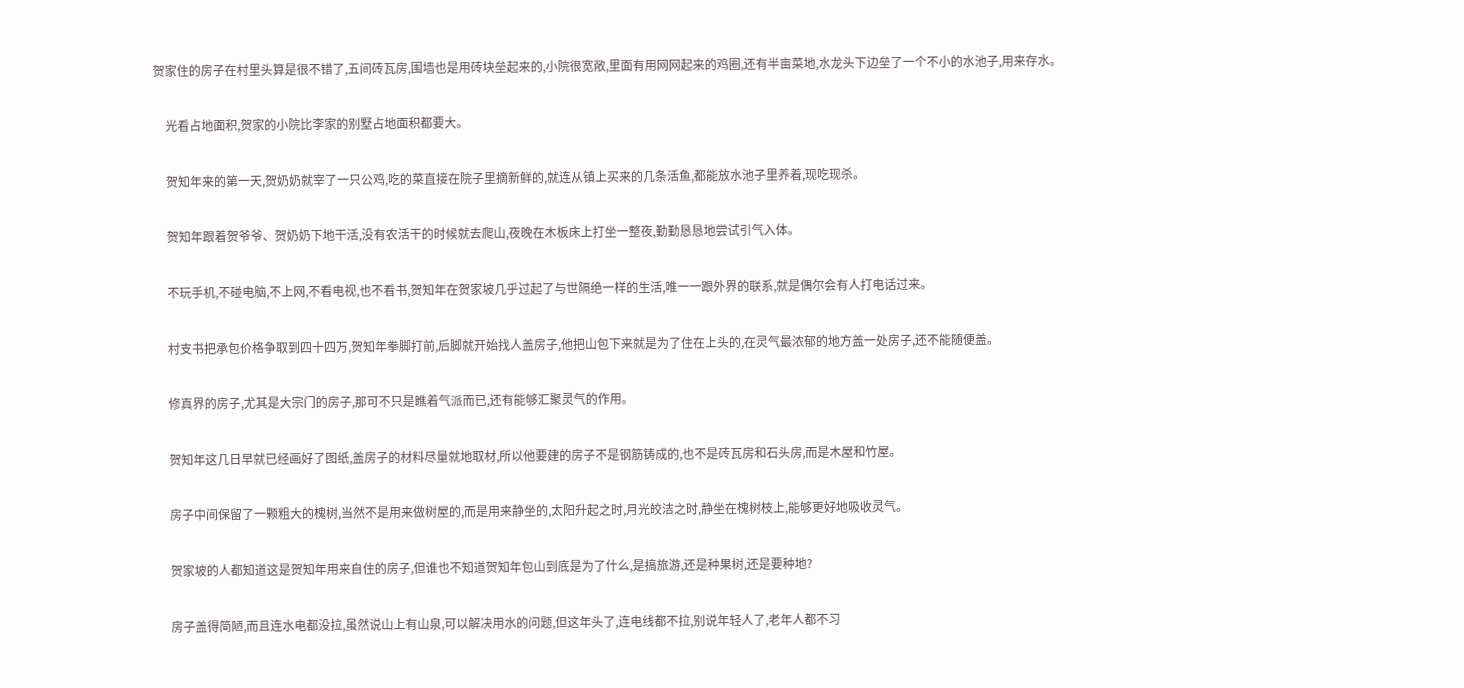贺家住的房子在村里头算是很不错了,五间砖瓦房,围墙也是用砖块垒起来的,小院很宽敞,里面有用网网起来的鸡圈,还有半亩菜地,水龙头下边垒了一个不小的水池子,用来存水。

    光看占地面积,贺家的小院比李家的别墅占地面积都要大。

    贺知年来的第一天,贺奶奶就宰了一只公鸡,吃的菜直接在院子里摘新鲜的,就连从镇上买来的几条活鱼,都能放水池子里养着,现吃现杀。

    贺知年跟着贺爷爷、贺奶奶下地干活,没有农活干的时候就去爬山,夜晚在木板床上打坐一整夜,勤勤恳恳地尝试引气入体。

    不玩手机,不碰电脑,不上网,不看电视,也不看书,贺知年在贺家坡几乎过起了与世隔绝一样的生活,唯一一跟外界的联系,就是偶尔会有人打电话过来。

    村支书把承包价格争取到四十四万,贺知年拳脚打前,后脚就开始找人盖房子,他把山包下来就是为了住在上头的,在灵气最浓郁的地方盖一处房子,还不能随便盖。

    修真界的房子,尤其是大宗门的房子,那可不只是瞧着气派而已,还有能够汇聚灵气的作用。

    贺知年这几日早就已经画好了图纸,盖房子的材料尽量就地取材,所以他要建的房子不是钢筋铸成的,也不是砖瓦房和石头房,而是木屋和竹屋。

    房子中间保留了一颗粗大的槐树,当然不是用来做树屋的,而是用来静坐的,太阳升起之时,月光皎洁之时,静坐在槐树枝上,能够更好地吸收灵气。

    贺家坡的人都知道这是贺知年用来自住的房子,但谁也不知道贺知年包山到底是为了什么,是搞旅游,还是种果树,还是要种地?

    房子盖得简陋,而且连水电都没拉,虽然说山上有山泉,可以解决用水的问题,但这年头了,连电线都不拉,别说年轻人了,老年人都不习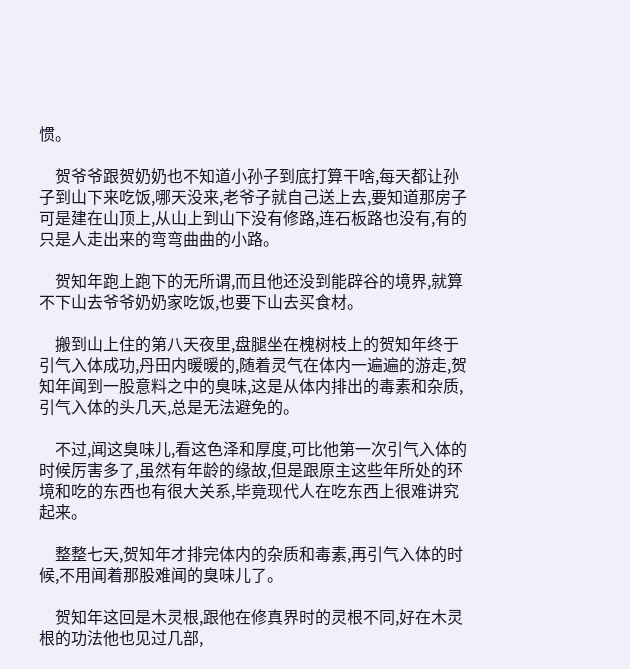惯。

    贺爷爷跟贺奶奶也不知道小孙子到底打算干啥,每天都让孙子到山下来吃饭,哪天没来,老爷子就自己送上去,要知道那房子可是建在山顶上,从山上到山下没有修路,连石板路也没有,有的只是人走出来的弯弯曲曲的小路。

    贺知年跑上跑下的无所谓,而且他还没到能辟谷的境界,就算不下山去爷爷奶奶家吃饭,也要下山去买食材。

    搬到山上住的第八天夜里,盘腿坐在槐树枝上的贺知年终于引气入体成功,丹田内暖暖的,随着灵气在体内一遍遍的游走,贺知年闻到一股意料之中的臭味,这是从体内排出的毒素和杂质,引气入体的头几天,总是无法避免的。

    不过,闻这臭味儿,看这色泽和厚度,可比他第一次引气入体的时候厉害多了,虽然有年龄的缘故,但是跟原主这些年所处的环境和吃的东西也有很大关系,毕竟现代人在吃东西上很难讲究起来。

    整整七天,贺知年才排完体内的杂质和毒素,再引气入体的时候,不用闻着那股难闻的臭味儿了。

    贺知年这回是木灵根,跟他在修真界时的灵根不同,好在木灵根的功法他也见过几部,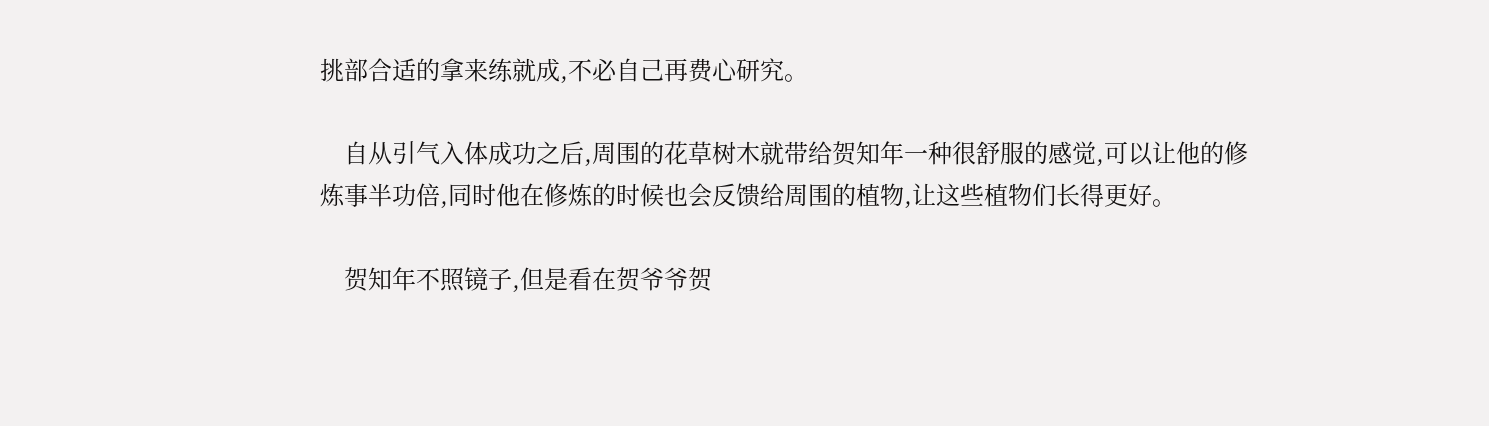挑部合适的拿来练就成,不必自己再费心研究。

    自从引气入体成功之后,周围的花草树木就带给贺知年一种很舒服的感觉,可以让他的修炼事半功倍,同时他在修炼的时候也会反馈给周围的植物,让这些植物们长得更好。

    贺知年不照镜子,但是看在贺爷爷贺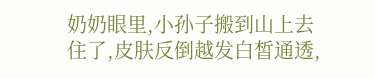奶奶眼里,小孙子搬到山上去住了,皮肤反倒越发白皙通透,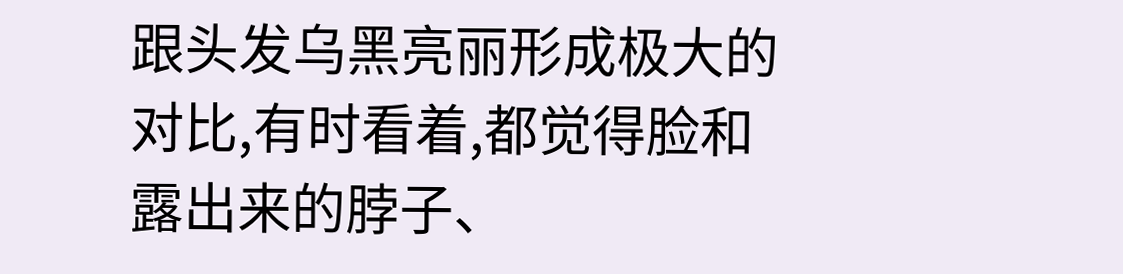跟头发乌黑亮丽形成极大的对比,有时看着,都觉得脸和露出来的脖子、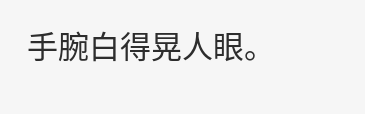手腕白得晃人眼。